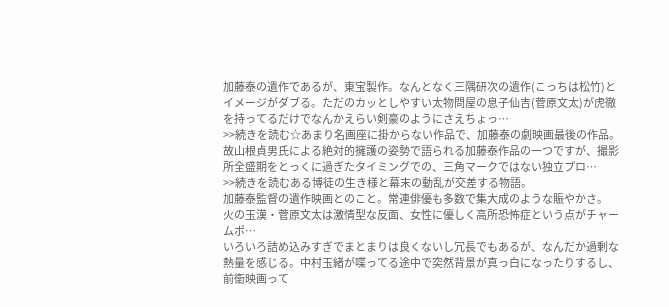加藤泰の遺作であるが、東宝製作。なんとなく三隅研次の遺作(こっちは松竹)とイメージがダブる。ただのカッとしやすい太物問屋の息子仙吉(菅原文太)が虎徹を持ってるだけでなんかえらい剣豪のようにさえちょっ…
>>続きを読む☆あまり名画座に掛からない作品で、加藤泰の劇映画最後の作品。故山根貞男氏による絶対的擁護の姿勢で語られる加藤泰作品の一つですが、撮影所全盛期をとっくに過ぎたタイミングでの、三角マークではない独立プロ…
>>続きを読むある博徒の生き様と幕末の動乱が交差する物語。
加藤泰監督の遺作映画とのこと。常連俳優も多数で集大成のような賑やかさ。
火の玉漢・菅原文太は激情型な反面、女性に優しく高所恐怖症という点がチャームポ…
いろいろ詰め込みすぎでまとまりは良くないし冗長でもあるが、なんだか過剰な熱量を感じる。中村玉緒が喋ってる途中で突然背景が真っ白になったりするし、前衛映画って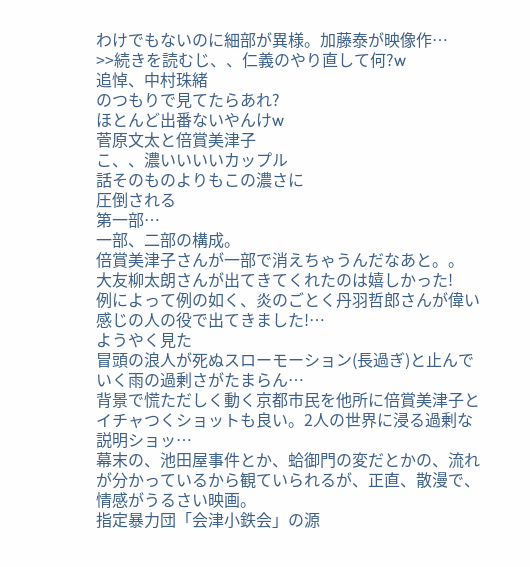わけでもないのに細部が異様。加藤泰が映像作…
>>続きを読むじ、、仁義のやり直して何?w
追悼、中村珠緒
のつもりで見てたらあれ?
ほとんど出番ないやんけw
菅原文太と倍賞美津子
こ、、濃いいいいカップル
話そのものよりもこの濃さに
圧倒される
第一部…
一部、二部の構成。
倍賞美津子さんが一部で消えちゃうんだなあと。。
大友柳太朗さんが出てきてくれたのは嬉しかった!
例によって例の如く、炎のごとく丹羽哲郎さんが偉い感じの人の役で出てきました!…
ようやく見た
冒頭の浪人が死ぬスローモーション(長過ぎ)と止んでいく雨の過剰さがたまらん…
背景で慌ただしく動く京都市民を他所に倍賞美津子とイチャつくショットも良い。2人の世界に浸る過剰な説明ショッ…
幕末の、池田屋事件とか、蛤御門の変だとかの、流れが分かっているから観ていられるが、正直、散漫で、情感がうるさい映画。
指定暴力団「会津小鉄会」の源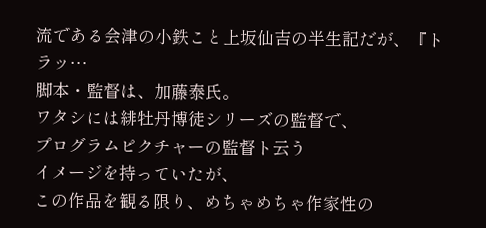流である会津の小鉄こと上坂仙吉の半生記だが、『トラッ…
脚本・監督は、加藤泰氏。
ワタシには緋牡丹博徒シリーズの監督で、
プログラムピクチャーの監督ト云う
イメージを持っていたが、
この作品を観る限り、めちゃめちゃ作家性の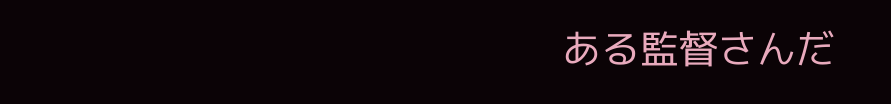ある監督さんだ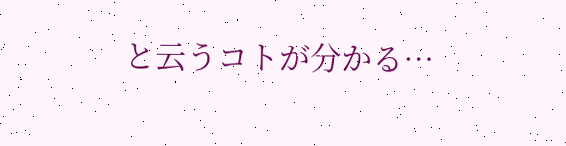と云うコトが分かる…